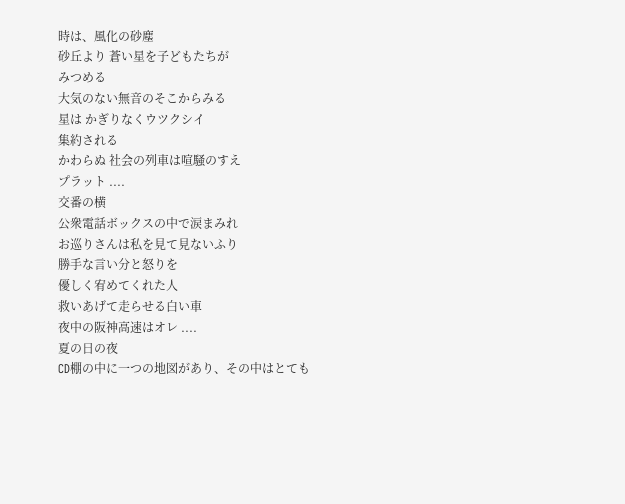時は、風化の砂塵
砂丘より 蒼い星を子どもたちが
みつめる
大気のない無音のそこからみる
星は かぎりなくウツクシイ
集約される
かわらぬ 社会の列車は喧騒のすえ
プラット ....
交番の横
公衆電話ボックスの中で涙まみれ
お巡りさんは私を見て見ないふり
勝手な言い分と怒りを
優しく宥めてくれた人
救いあげて走らせる白い車
夜中の阪神高速はオレ ....
夏の日の夜
CD棚の中に一つの地図があり、その中はとても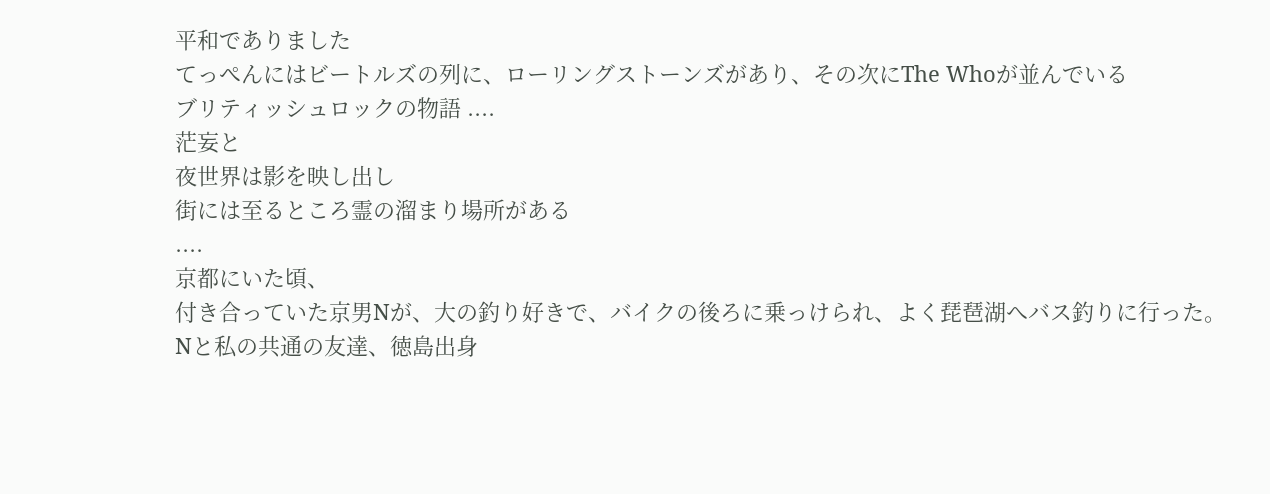平和でありました
てっぺんにはビートルズの列に、ローリングストーンズがあり、その次にThe Whoが並んでいる
ブリティッシュロックの物語 ....
茫妄と
夜世界は影を映し出し
街には至るところ霊の溜まり場所がある
....
京都にいた頃、
付き合っていた京男Nが、大の釣り好きで、バイクの後ろに乗っけられ、よく琵琶湖へバス釣りに行った。
Nと私の共通の友達、徳島出身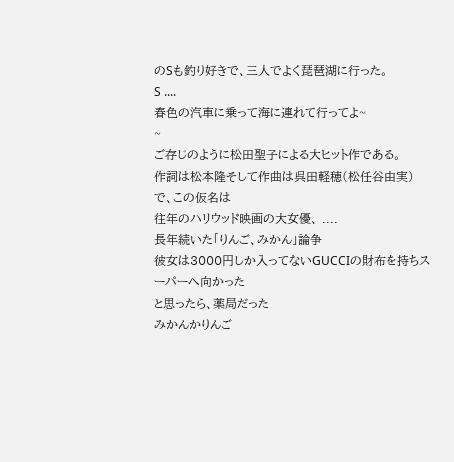のSも釣り好きで、三人でよく琵琶湖に行った。
S ....
春色の汽車に乗って海に連れて行ってよ~
~
ご存じのように松田聖子による大ヒット作である。
作詞は松本隆そして作曲は呉田軽穂(松任谷由実)で、この仮名は
往年のハリウッド映画の大女優、 ....
長年続いた「りんご、みかん」論争
彼女は3000円しか入ってないGUCCIの財布を持ちスーパーへ向かった
と思ったら、薬局だった
みかんかりんご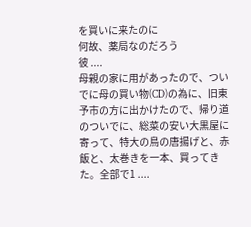を買いに来たのに
何故、薬局なのだろう
彼 ....
母親の家に用があったので、ついでに母の買い物(CD)の為に、旧東予市の方に出かけたので、帰り道のついでに、総菜の安い大黒屋に寄って、特大の鳥の唐揚げと、赤飯と、太巻きを一本、買ってきた。全部で1 ....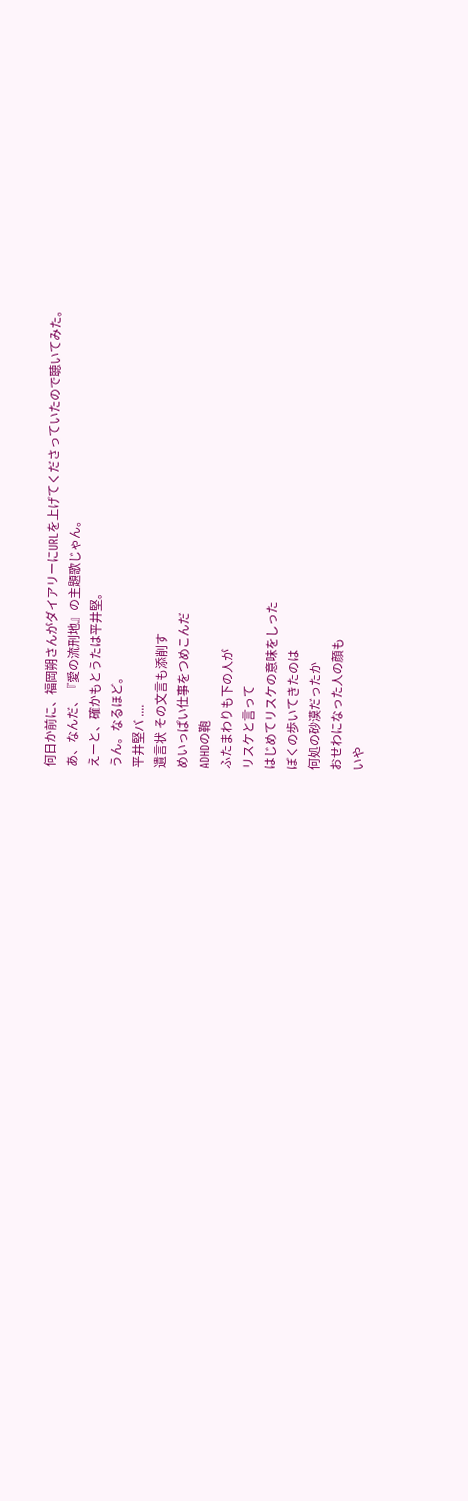何日か前に、福岡朔さんがダイアリーにURLを上げてくださっていたので聴いてみた。
あ、なんだ、『愛の流刑地』の主題歌じゃん。
えーと、確かもとうたは平井堅。
うん。なるほど。
平井堅バ ....
遺言状 その文言も添削す
めいっぱい仕事をつめこんだ
ADHDの鞄
ふたまわりも下の人が
リスケと言って
はじめてリスケの意味をしった
ぼくの歩いてきたのは
何処の砂漠だったか
おせわになった人の顔も
いや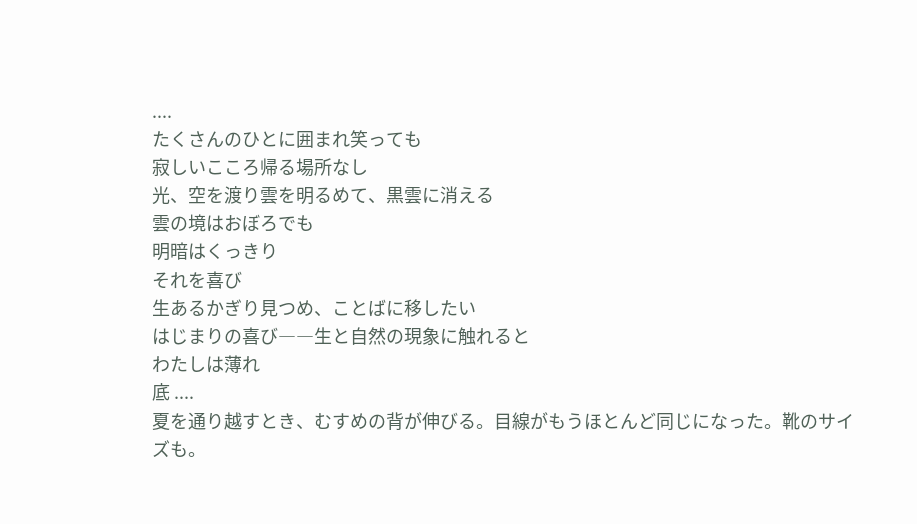....
たくさんのひとに囲まれ笑っても
寂しいこころ帰る場所なし
光、空を渡り雲を明るめて、黒雲に消える
雲の境はおぼろでも
明暗はくっきり
それを喜び
生あるかぎり見つめ、ことばに移したい
はじまりの喜び――生と自然の現象に触れると
わたしは薄れ
底 ....
夏を通り越すとき、むすめの背が伸びる。目線がもうほとんど同じになった。靴のサイズも。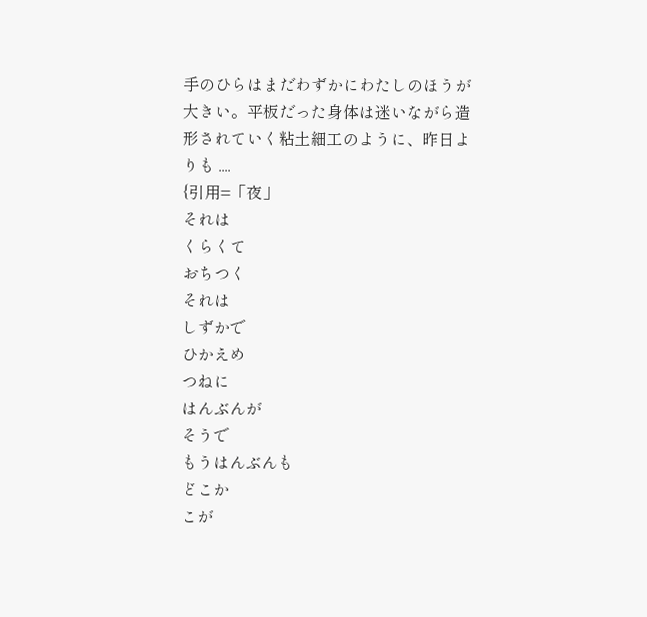手のひらはまだわずかにわたしのほうが大きい。平板だった身体は迷いながら造形されていく粘土細工のように、昨日よりも ....
{引用=「夜」
それは
くらくて
おちつく
それは
しずかで
ひかえめ
つねに
はんぶんが
そうで
もうはんぶんも
どこか
こが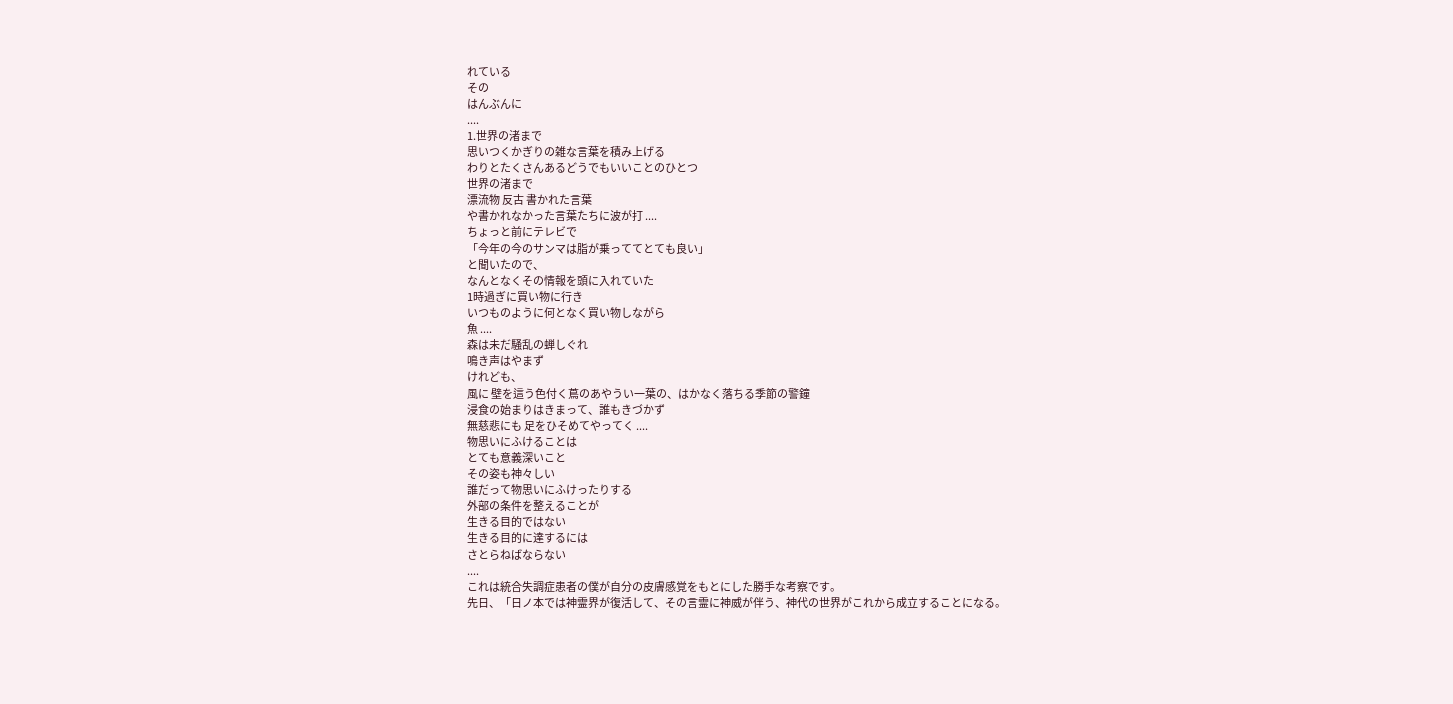れている
その
はんぶんに
....
1.世界の渚まで
思いつくかぎりの雑な言葉を積み上げる
わりとたくさんあるどうでもいいことのひとつ
世界の渚まで
漂流物 反古 書かれた言葉
や書かれなかった言葉たちに波が打 ....
ちょっと前にテレビで
「今年の今のサンマは脂が乗っててとても良い」
と聞いたので、
なんとなくその情報を頭に入れていた
1時過ぎに買い物に行き
いつものように何となく買い物しながら
魚 ....
森は未だ騒乱の蝉しぐれ
鳴き声はやまず
けれども、
風に 壁を這う色付く蔦のあやうい一葉の、はかなく落ちる季節の警鐘
浸食の始まりはきまって、誰もきづかず
無慈悲にも 足をひそめてやってく ....
物思いにふけることは
とても意義深いこと
その姿も神々しい
誰だって物思いにふけったりする
外部の条件を整えることが
生きる目的ではない
生きる目的に達するには
さとらねばならない
....
これは統合失調症患者の僕が自分の皮膚感覚をもとにした勝手な考察です。
先日、「日ノ本では神霊界が復活して、その言霊に神威が伴う、神代の世界がこれから成立することになる。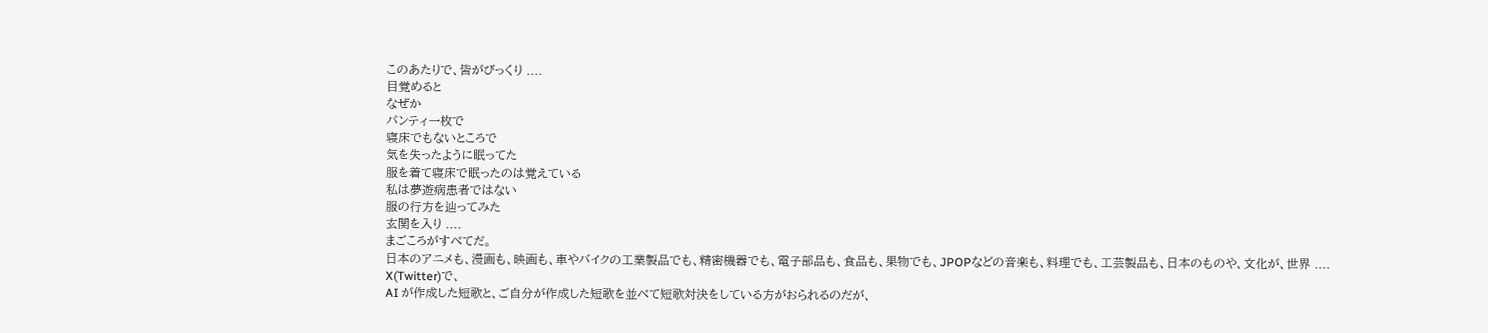このあたりで、皆がびっくり ....
目覚めると
なぜか
パンティ一枚で
寝床でもないところで
気を失ったように眠ってた
服を着て寝床で眠ったのは覚えている
私は夢遊病患者ではない
服の行方を辿ってみた
玄関を入り ....
まごころがすべてだ。
日本のアニメも、漫画も、映画も、車やバイクの工業製品でも、精密機器でも、電子部品も、食品も、果物でも、JPOPなどの音楽も、料理でも、工芸製品も、日本のものや、文化が、世界 ....
X(Twitter)で、
AI が作成した短歌と、ご自分が作成した短歌を並べて短歌対決をしている方がおられるのだが、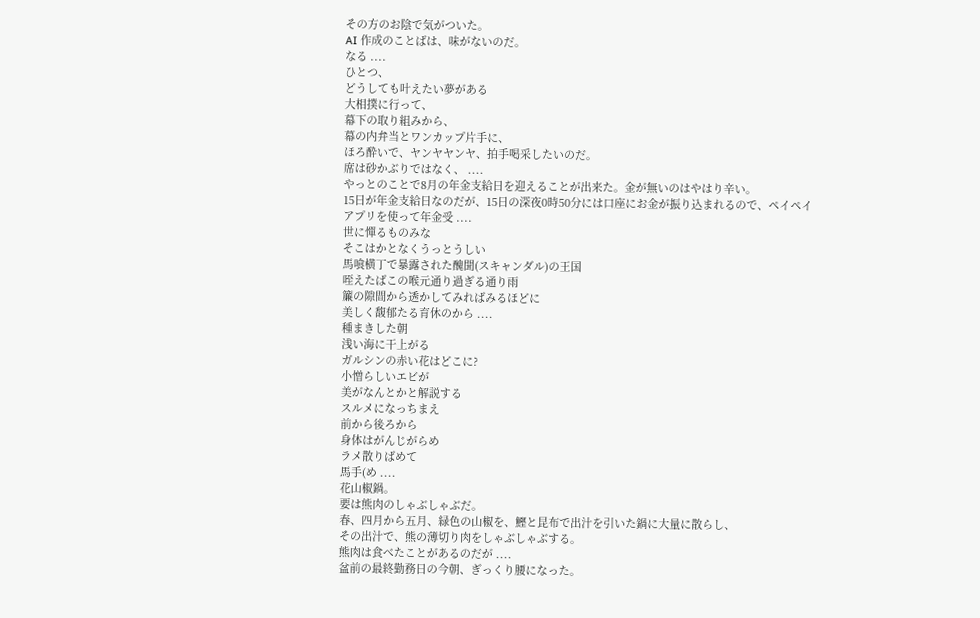その方のお陰で気がついた。
AI 作成のことばは、味がないのだ。
なる ....
ひとつ、
どうしても叶えたい夢がある
大相撲に行って、
幕下の取り組みから、
幕の内弁当とワンカップ片手に、
ほろ酔いで、ヤンヤヤンヤ、拍手喝采したいのだ。
席は砂かぶりではなく、 ....
やっとのことで8月の年金支給日を迎えることが出来た。金が無いのはやはり辛い。
15日が年金支給日なのだが、15日の深夜0時50分には口座にお金が振り込まれるので、ペイペイアプリを使って年金受 ....
世に憚るものみな
そこはかとなくうっとうしい
馬喰横丁で暴露された醜聞(スキャンダル)の王国
咥えたばこの喉元通り過ぎる通り雨
簾の隙間から透かしてみればみるほどに
美しく馥郁たる育休のから ....
種まきした朝
浅い海に干上がる
ガルシンの赤い花はどこに?
小憎らしいエビが
美がなんとかと解説する
スルメになっちまえ
前から後ろから
身体はがんじがらめ
ラメ散りばめて
馬手(め ....
花山椒鍋。
要は熊肉のしゃぶしゃぶだ。
春、四月から五月、緑色の山椒を、鰹と昆布で出汁を引いた鍋に大量に散らし、
その出汁で、熊の薄切り肉をしゃぶしゃぶする。
熊肉は食べたことがあるのだが ....
盆前の最終勤務日の今朝、ぎっくり腰になった。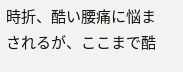時折、酷い腰痛に悩まされるが、ここまで酷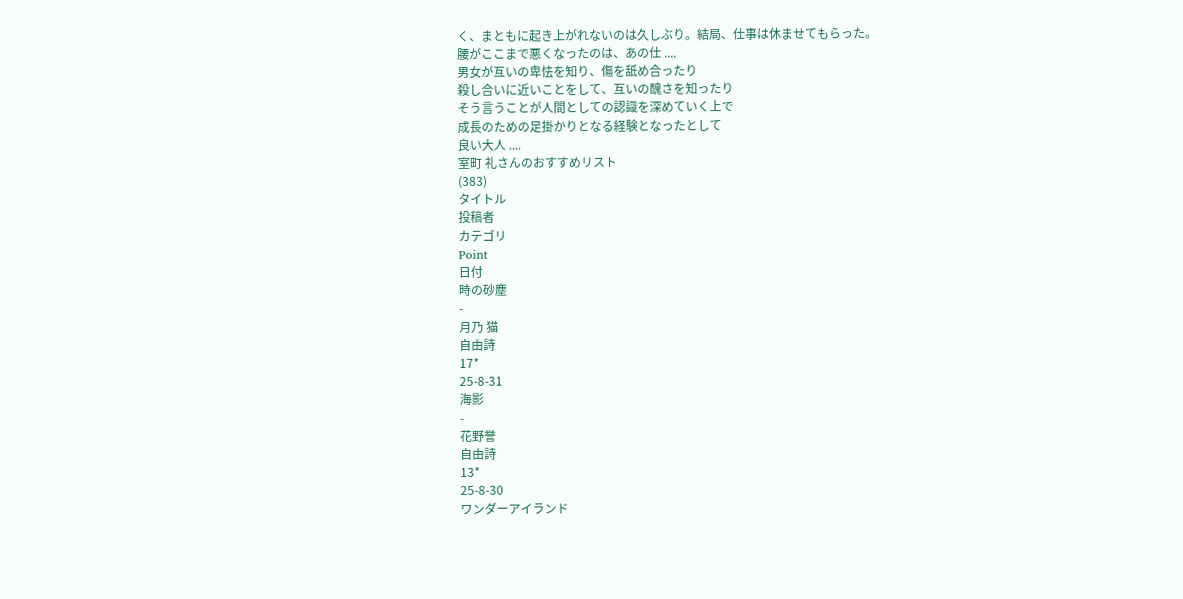く、まともに起き上がれないのは久しぶり。結局、仕事は休ませてもらった。
腰がここまで悪くなったのは、あの仕 ....
男女が互いの卑怯を知り、傷を舐め合ったり
殺し合いに近いことをして、互いの醜さを知ったり
そう言うことが人間としての認識を深めていく上で
成長のための足掛かりとなる経験となったとして
良い大人 ....
室町 礼さんのおすすめリスト
(383)
タイトル
投稿者
カテゴリ
Point
日付
時の砂塵
-
月乃 猫
自由詩
17*
25-8-31
海影
-
花野誉
自由詩
13*
25-8-30
ワンダーアイランド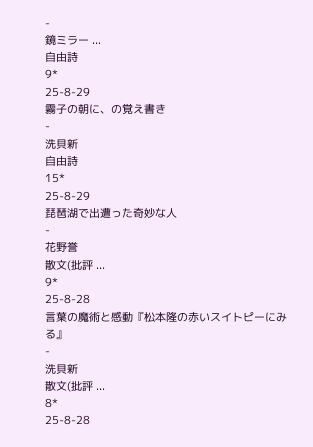-
鏡ミラー ...
自由詩
9*
25-8-29
霧子の朝に、の覚え書き
-
洗貝新
自由詩
15*
25-8-29
琵琶湖で出遭った奇妙な人
-
花野誉
散文(批評 ...
9*
25-8-28
言葉の魔術と感動『松本隆の赤いスイトピーにみる』
-
洗貝新
散文(批評 ...
8*
25-8-28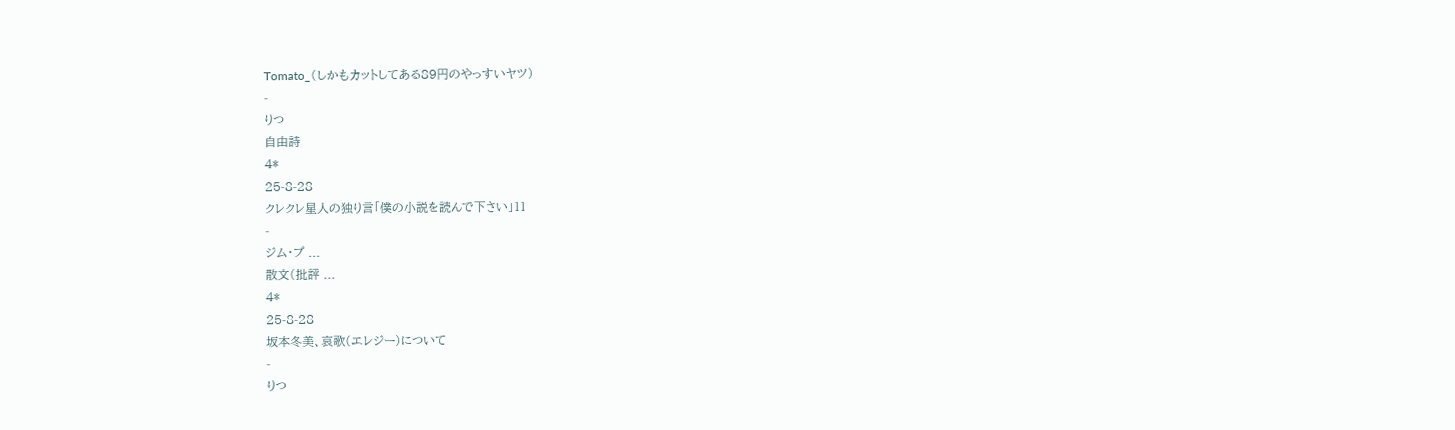Tomato_(しかもカットしてある89円のやっすいヤツ)
-
りつ
自由詩
4*
25-8-28
クレクレ星人の独り言「僕の小説を読んで下さい」11
-
ジム・プ ...
散文(批評 ...
4*
25-8-28
坂本冬美、哀歌(エレジー)について
-
りつ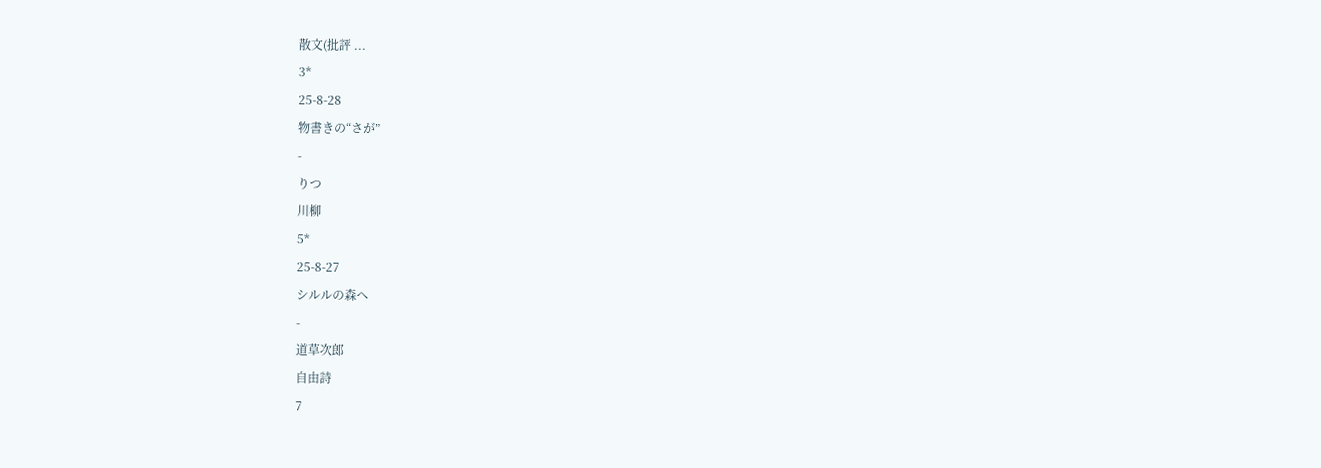散文(批評 ...
3*
25-8-28
物書きの“さが”
-
りつ
川柳
5*
25-8-27
シルルの森へ
-
道草次郎
自由詩
7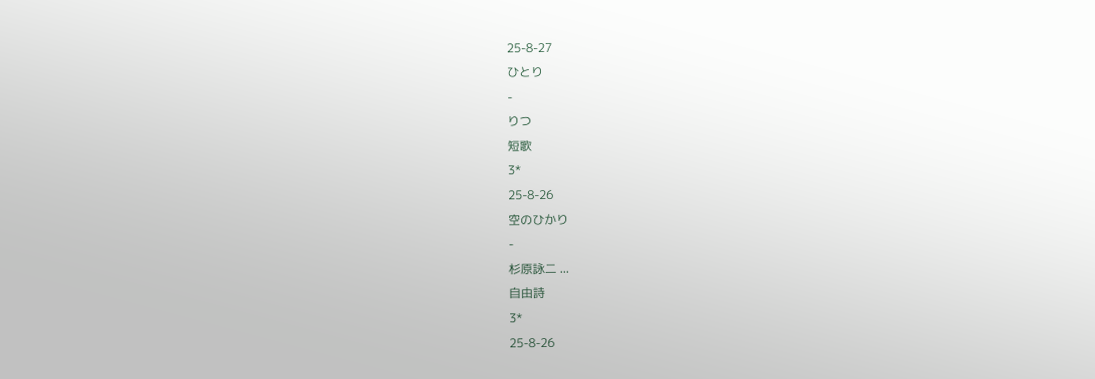25-8-27
ひとり
-
りつ
短歌
3*
25-8-26
空のひかり
-
杉原詠二 ...
自由詩
3*
25-8-26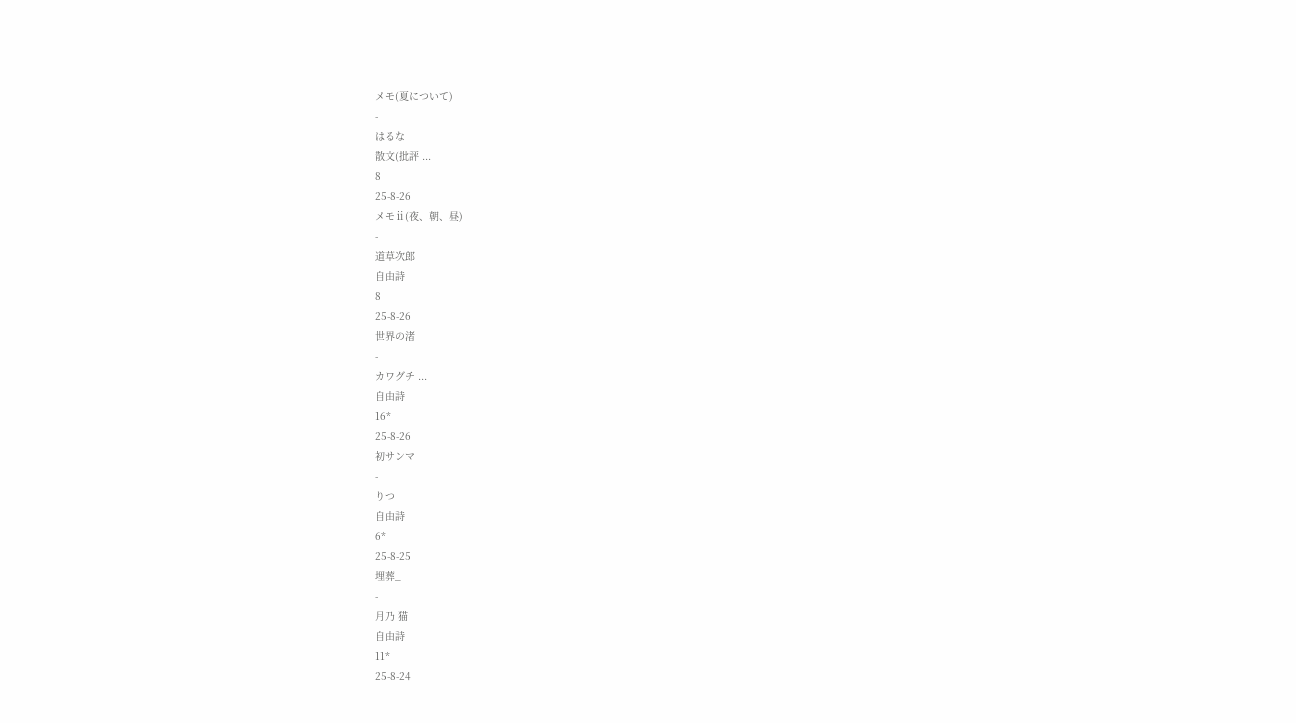メモ(夏について)
-
はるな
散文(批評 ...
8
25-8-26
メモⅱ(夜、朝、昼)
-
道草次郎
自由詩
8
25-8-26
世界の渚
-
カワグチ ...
自由詩
16*
25-8-26
初サンマ
-
りつ
自由詩
6*
25-8-25
埋葬_
-
月乃 猫
自由詩
11*
25-8-24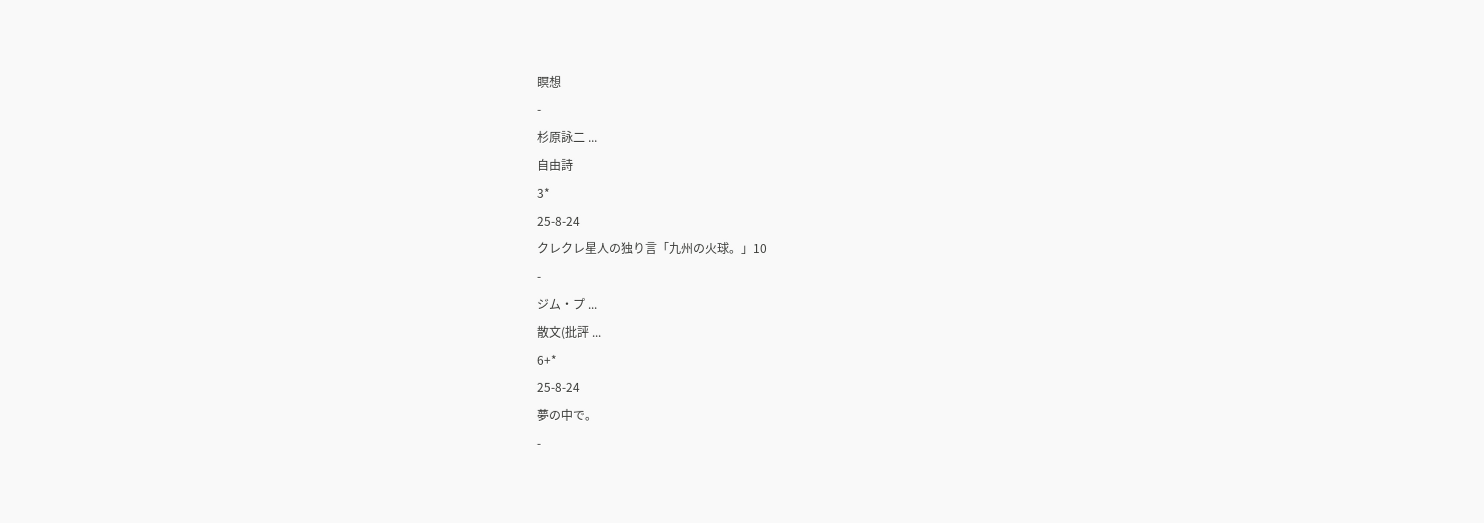瞑想
-
杉原詠二 ...
自由詩
3*
25-8-24
クレクレ星人の独り言「九州の火球。」10
-
ジム・プ ...
散文(批評 ...
6+*
25-8-24
夢の中で。
-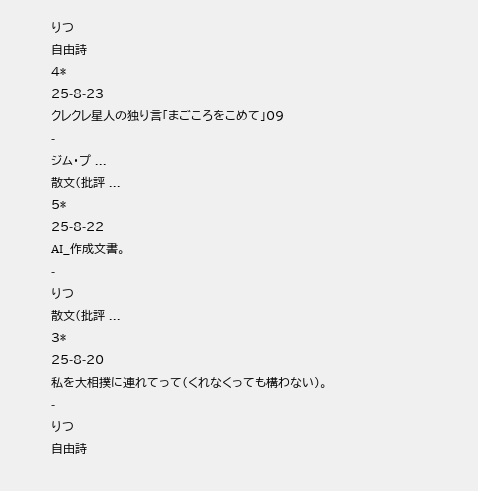りつ
自由詩
4*
25-8-23
クレクレ星人の独り言「まごころをこめて」09
-
ジム・プ ...
散文(批評 ...
5*
25-8-22
AI_作成文書。
-
りつ
散文(批評 ...
3*
25-8-20
私を大相撲に連れてって(くれなくっても構わない)。
-
りつ
自由詩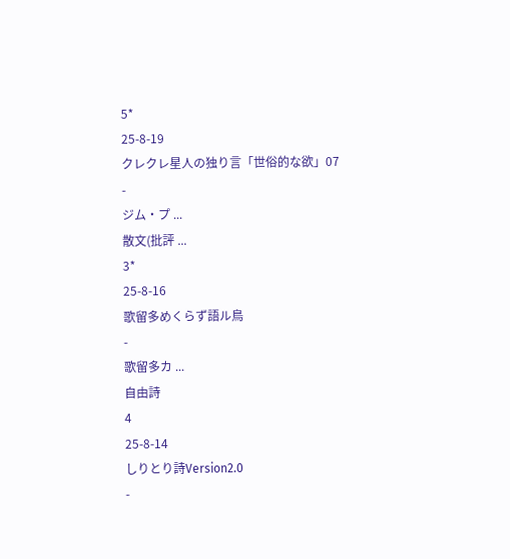5*
25-8-19
クレクレ星人の独り言「世俗的な欲」07
-
ジム・プ ...
散文(批評 ...
3*
25-8-16
歌留多めくらず語ル鳥
-
歌留多カ ...
自由詩
4
25-8-14
しりとり詩Version2.0
-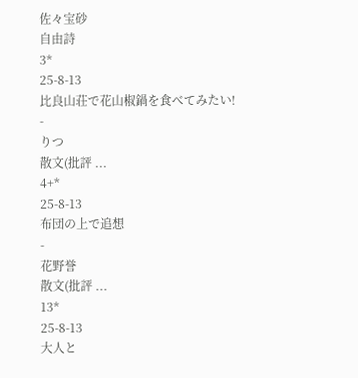佐々宝砂
自由詩
3*
25-8-13
比良山荘で花山椒鍋を食べてみたい!
-
りつ
散文(批評 ...
4+*
25-8-13
布団の上で追想
-
花野誉
散文(批評 ...
13*
25-8-13
大人と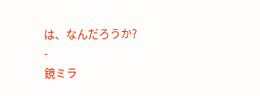は、なんだろうか?
-
鏡ミラ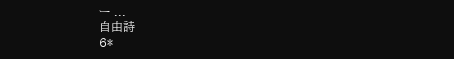ー ...
自由詩
6*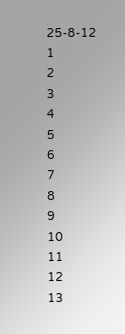25-8-12
1
2
3
4
5
6
7
8
9
10
11
12
13